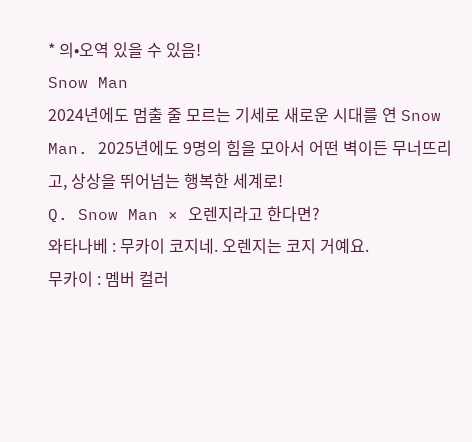* 의•오역 있을 수 있음!
Snow Man
2024년에도 멈출 줄 모르는 기세로 새로운 시대를 연 Snow Man. 2025년에도 9명의 힘을 모아서 어떤 벽이든 무너뜨리고, 상상을 뛰어넘는 행복한 세계로!
Q. Snow Man × 오렌지라고 한다면?
와타나베 : 무카이 코지네. 오렌지는 코지 거예요.
무카이 : 멤버 컬러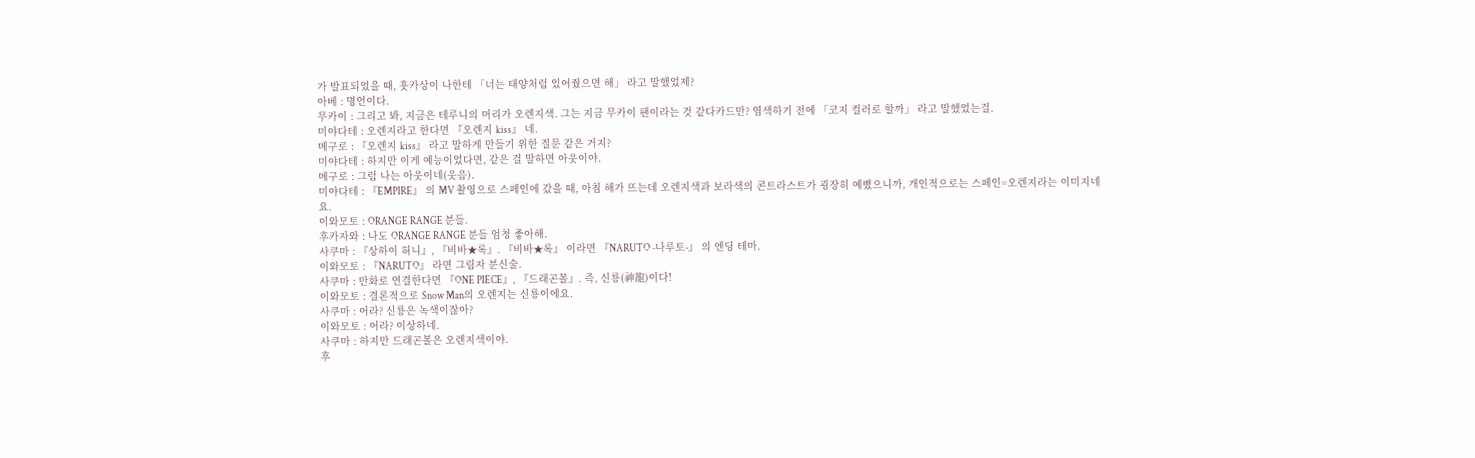가 발표되었을 때, 훗카상이 나한테 「너는 태양처럼 있어줬으면 해」 라고 말했었제?
아베 : 명언이다.
무카이 : 그리고 봐, 지금은 테루니의 머리가 오렌지색. 그는 지금 무카이 팬이라는 것 같다카드만? 염색하기 전에 「코지 컬러로 할까」 라고 말했었는걸.
미야다테 : 오렌지라고 한다면 『오렌지 kiss』 네.
메구로 : 『오렌지 kiss』 라고 말하게 만들기 위한 질문 같은 거지?
미야다테 : 하지만 이게 예능이었다면, 같은 걸 말하면 아웃이야.
메구로 : 그럼 나는 아웃이네(웃음).
미야다테 : 『EMPIRE』 의 MV 촬영으로 스페인에 갔을 때, 아침 해가 뜨는데 오렌지색과 보라색의 콘트라스트가 굉장히 예뻤으니까, 개인적으로는 스페인=오렌지라는 이미지네요.
이와모토 : ORANGE RANGE 분들.
후카자와 : 나도 ORANGE RANGE 분들 엄청 좋아해.
사쿠마 : 『상하이 허니』, 『비바★록』. 『비바★록』 이라면 『NARUTO -나루토-』 의 엔딩 테마.
이와모토 : 『NARUTO』 라면 그림자 분신술.
사쿠마 : 만화로 연결한다면 『ONE PIECE』, 『드래곤볼』. 즉, 신룡(神龍)이다!
이와모토 : 결론적으로 Snow Man의 오렌지는 신룡이에요.
사쿠마 : 어라? 신룡은 녹색이잖아?
이와모토 : 어라? 이상하네.
사쿠마 : 하지만 드래곤볼은 오렌지색이야.
후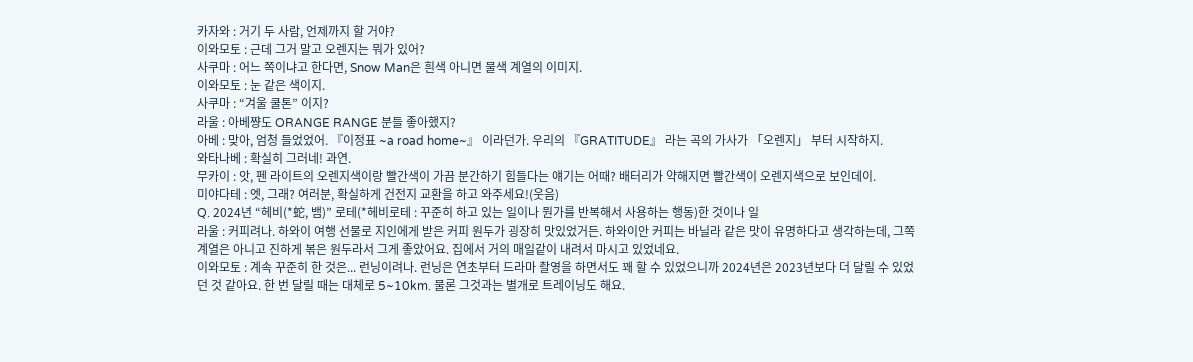카자와 : 거기 두 사람, 언제까지 할 거야?
이와모토 : 근데 그거 말고 오렌지는 뭐가 있어?
사쿠마 : 어느 쪽이냐고 한다면, Snow Man은 흰색 아니면 물색 계열의 이미지.
이와모토 : 눈 같은 색이지.
사쿠마 : “겨울 쿨톤” 이지?
라울 : 아베쨩도 ORANGE RANGE 분들 좋아했지?
아베 : 맞아, 엄청 들었었어. 『이정표 ~a road home~』 이라던가. 우리의 『GRATITUDE』 라는 곡의 가사가 「오렌지」 부터 시작하지.
와타나베 : 확실히 그러네! 과연.
무카이 : 앗, 펜 라이트의 오렌지색이랑 빨간색이 가끔 분간하기 힘들다는 얘기는 어때? 배터리가 약해지면 빨간색이 오렌지색으로 보인데이.
미야다테 : 엣, 그래? 여러분, 확실하게 건전지 교환을 하고 와주세요!(웃음)
Q. 2024년 “헤비(*蛇, 뱀)” 로테(*헤비로테 : 꾸준히 하고 있는 일이나 뭔가를 반복해서 사용하는 행동)한 것이나 일
라울 : 커피려나. 하와이 여행 선물로 지인에게 받은 커피 원두가 굉장히 맛있었거든. 하와이안 커피는 바닐라 같은 맛이 유명하다고 생각하는데, 그쪽 계열은 아니고 진하게 볶은 원두라서 그게 좋았어요. 집에서 거의 매일같이 내려서 마시고 있었네요.
이와모토 : 계속 꾸준히 한 것은... 런닝이려나. 런닝은 연초부터 드라마 촬영을 하면서도 꽤 할 수 있었으니까 2024년은 2023년보다 더 달릴 수 있었던 것 같아요. 한 번 달릴 때는 대체로 5~10km. 물론 그것과는 별개로 트레이닝도 해요.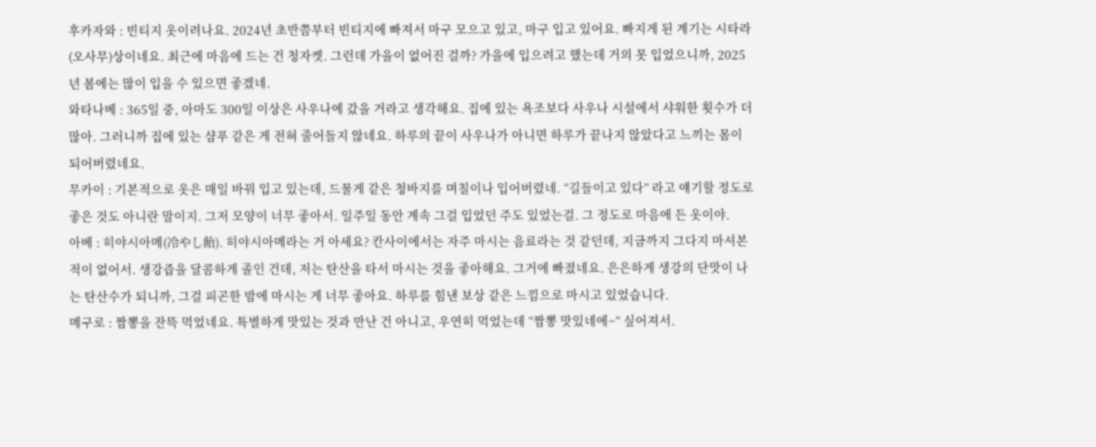후카자와 : 빈티지 옷이려나요. 2024년 초반쯤부터 빈티지에 빠져서 마구 모으고 있고, 마구 입고 있어요. 빠지게 된 계기는 시타라 (오사무)상이네요. 최근에 마음에 드는 건 청자켓. 그런데 가을이 없어진 걸까? 가을에 입으려고 했는데 거의 못 입었으니까, 2025년 봄에는 많이 입을 수 있으면 좋겠네.
와타나베 : 365일 중, 아마도 300일 이상은 사우나에 갔을 거라고 생각해요. 집에 있는 욕조보다 사우나 시설에서 샤워한 횟수가 더 많아. 그러니까 집에 있는 샴푸 같은 게 전혀 줄어들지 않네요. 하루의 끝이 사우나가 아니면 하루가 끝나지 않았다고 느끼는 몸이 되어버렸네요.
무카이 : 기본적으로 옷은 매일 바꿔 입고 있는데, 드물게 같은 청바지를 며칠이나 입어버렸네. “길들이고 있다” 라고 얘기할 정도로 좋은 것도 아니란 말이지. 그저 모양이 너무 좋아서. 일주일 동안 계속 그걸 입었던 주도 있었는걸. 그 정도로 마음에 든 옷이야.
아베 : 히야시아메(冷やし飴). 히야시아메라는 거 아세요? 칸사이에서는 자주 마시는 음료라는 것 같던데, 지금까지 그다지 마셔본 적이 없어서. 생강즙을 달콤하게 졸인 건데, 저는 탄산을 타서 마시는 것을 좋아해요. 그거에 빠졌네요. 은은하게 생강의 단맛이 나는 탄산수가 되니까, 그걸 피곤한 밤에 마시는 게 너무 좋아요. 하루를 힘낸 보상 같은 느낌으로 마시고 있었습니다.
메구로 : 짬뽕을 잔뜩 먹었네요. 특별하게 맛있는 것과 만난 건 아니고, 우연히 먹었는데 “짬뽕 맛있네에~” 싶어져서.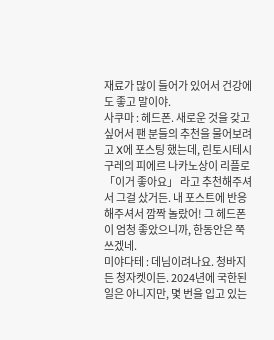재료가 많이 들어가 있어서 건강에도 좋고 말이야.
사쿠마 : 헤드폰. 새로운 것을 갖고 싶어서 팬 분들의 추천을 물어보려고 X에 포스팅 했는데, 린토시테시구레의 피에르 나카노상이 리플로 「이거 좋아요」 라고 추천해주셔서 그걸 샀거든. 내 포스트에 반응해주셔서 깜짝 놀랐어! 그 헤드폰이 엄청 좋았으니까, 한동안은 쭉 쓰겠네.
미야다테 : 데님이려나요. 청바지든 청자켓이든. 2024년에 국한된 일은 아니지만, 몇 번을 입고 있는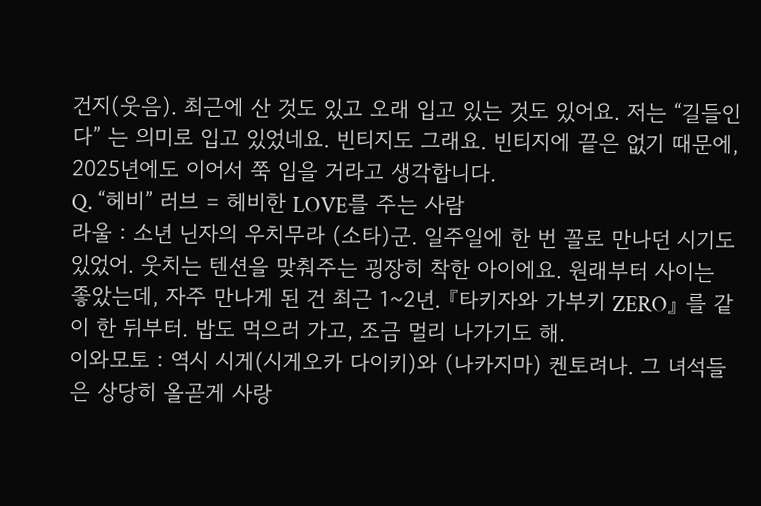건지(웃음). 최근에 산 것도 있고 오래 입고 있는 것도 있어요. 저는 “길들인다” 는 의미로 입고 있었네요. 빈티지도 그래요. 빈티지에 끝은 없기 때문에, 2025년에도 이어서 쭉 입을 거라고 생각합니다.
Q. “헤비” 러브 = 헤비한 LOVE를 주는 사람
라울 : 소년 닌자의 우치무라 (소타)군. 일주일에 한 번 꼴로 만나던 시기도 있었어. 웃치는 텐션을 맞춰주는 굉장히 착한 아이에요. 원래부터 사이는 좋았는데, 자주 만나게 된 건 최근 1~2년. 『타키자와 가부키 ZERO』 를 같이 한 뒤부터. 밥도 먹으러 가고, 조금 멀리 나가기도 해.
이와모토 : 역시 시게(시게오카 다이키)와 (나카지마) 켄토려나. 그 녀석들은 상당히 올곧게 사랑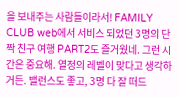을 보내주는 사람들이라서! FAMILY CLUB web에서 서비스 되었던 3명의 단짝 친구 여행 PART2도 즐거웠네. 그런 시간은 중요해. 열정의 레벨이 맞다고 생각하거든. 밸런스도 좋고, 3명 다 잘 떠드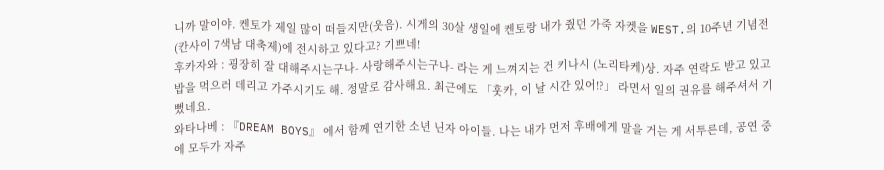니까 말이야. 켄토가 제일 많이 떠들지만(웃음). 시게의 30살 생일에 켄토랑 내가 줬던 가죽 자켓을 WEST.의 10주년 기념전(칸사이 7색남 대축제)에 전시하고 있다고? 기쁘네!
후카자와 : 굉장히 잘 대해주시는구나- 사랑해주시는구나- 라는 게 느껴지는 건 키나시 (노리타케)상. 자주 연락도 받고 있고 밥을 먹으러 데리고 가주시기도 해. 정말로 감사해요. 최근에도 「훗카, 이 날 시간 있어!?」 라면서 일의 권유를 해주셔서 기뻤네요.
와타나베 : 『DREAM BOYS』 에서 함께 연기한 소년 닌자 아이들. 나는 내가 먼저 후배에게 말을 거는 게 서투른데, 공연 중에 모두가 자주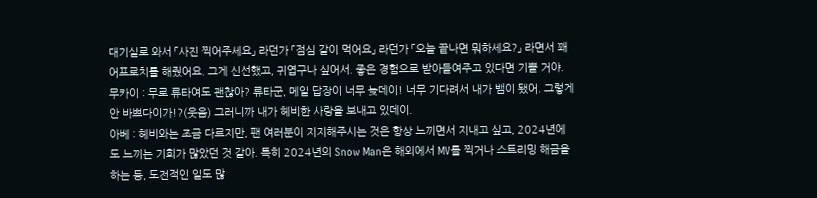대기실로 와서 「사진 찍어주세요」 라던가 「점심 같이 먹어요」 라던가 「오늘 끝나면 뭐하세요?」 라면서 꽤 어프로치를 해줬어요. 그게 신선했고, 귀엽구나 싶어서. 좋은 경험으로 받아들여주고 있다면 기쁠 거야.
무카이 : 무로 류타여도 괜찮아? 류타군, 메일 답장이 너무 늦데이! 너무 기다려서 내가 뱀이 됐어. 그렇게 안 바쁘다이가!?(웃음) 그러니까 내가 헤비한 사랑을 보내고 있데이.
아베 : 헤비와는 조금 다르지만, 팬 여러분이 지지해주시는 것은 항상 느끼면서 지내고 싶고, 2024년에도 느끼는 기회가 많았던 것 같아. 특히 2024년의 Snow Man은 해외에서 MV를 찍거나 스트리밍 해금을 하는 등, 도전적인 일도 많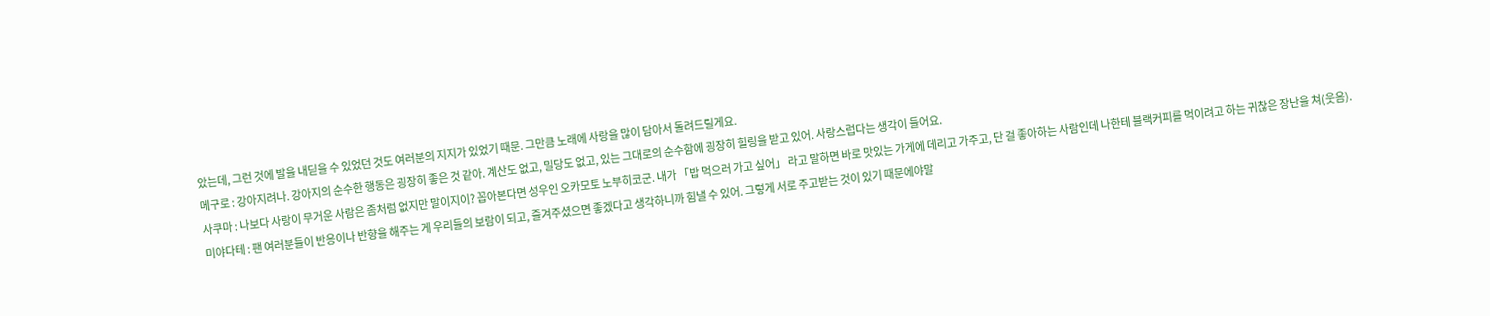았는데, 그런 것에 발을 내딛을 수 있었던 것도 여러분의 지지가 있었기 때문. 그만큼 노래에 사랑을 많이 담아서 돌려드릴게요.
메구로 : 강아지려나. 강아지의 순수한 행동은 굉장히 좋은 것 같아. 계산도 없고, 밀당도 없고, 있는 그대로의 순수함에 굉장히 힐링을 받고 있어. 사랑스럽다는 생각이 들어요.
사쿠마 : 나보다 사랑이 무거운 사람은 좀처럼 없지만 말이지이? 꼽아본다면 성우인 오카모토 노부히코군. 내가 「밥 먹으러 가고 싶어」 라고 말하면 바로 맛있는 가게에 데리고 가주고, 단 걸 좋아하는 사람인데 나한테 블랙커피를 먹이려고 하는 귀찮은 장난을 쳐(웃음).
미야다테 : 팬 여러분들이 반응이나 반향을 해주는 게 우리들의 보람이 되고, 즐겨주셨으면 좋겠다고 생각하니까 힘낼 수 있어. 그렇게 서로 주고받는 것이 있기 때문에야말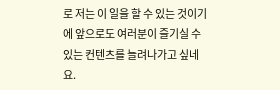로 저는 이 일을 할 수 있는 것이기에 앞으로도 여러분이 즐기실 수 있는 컨텐츠를 늘려나가고 싶네요.